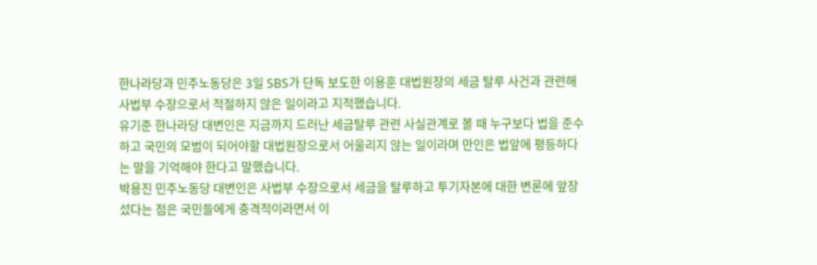한나라당과 민주노동당은 3일 SBS가 단독 보도한 이용훈 대법원장의 세금 탈루 사건과 관련해 사법부 수장으로서 적절하지 않은 일이라고 지적했습니다.
유기준 한나라당 대변인은 지금까지 드러난 세금탈루 관련 사실관계로 볼 때 누구보다 법을 준수하고 국민의 모범이 되어야할 대법원장으로서 어울리지 않는 일이라며 만인은 법앞에 평등하다는 말을 기억해야 한다고 말했습니다.
박용진 민주노동당 대변인은 사법부 수장으로서 세금을 탈루하고 투기자본에 대한 변론에 앞장섰다는 점은 국민들에게 충격적이라면서 이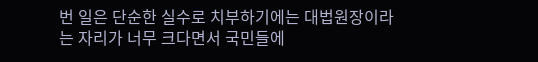번 일은 단순한 실수로 치부하기에는 대법원장이라는 자리가 너무 크다면서 국민들에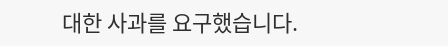대한 사과를 요구했습니다.